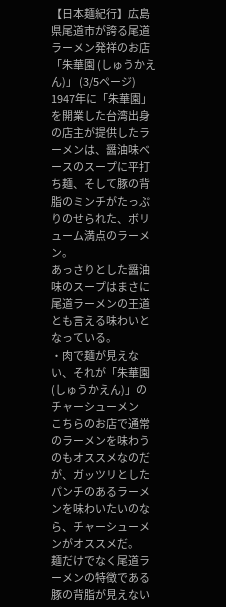【日本麺紀行】広島県尾道市が誇る尾道ラーメン発祥のお店「朱華園 (しゅうかえん)」 (3/5ページ)
1947年に「朱華園」を開業した台湾出身の店主が提供したラーメンは、醤油味ベースのスープに平打ち麺、そして豚の背脂のミンチがたっぷりのせられた、ボリューム満点のラーメン。
あっさりとした醤油味のスープはまさに尾道ラーメンの王道とも言える味わいとなっている。
・肉で麺が見えない、それが「朱華園(しゅうかえん)」のチャーシューメン
こちらのお店で通常のラーメンを味わうのもオススメなのだが、ガッツリとしたパンチのあるラーメンを味わいたいのなら、チャーシューメンがオススメだ。
麺だけでなく尾道ラーメンの特徴である豚の背脂が見えない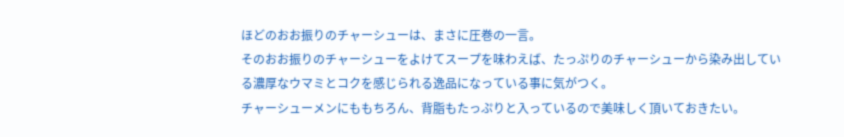ほどのおお振りのチャーシューは、まさに圧巻の一言。
そのおお振りのチャーシューをよけてスープを味わえば、たっぷりのチャーシューから染み出している濃厚なウマミとコクを感じられる逸品になっている事に気がつく。
チャーシューメンにももちろん、背脂もたっぷりと入っているので美味しく頂いておきたい。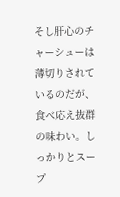そし肝心のチャーシューは薄切りされているのだが、食べ応え抜群の味わい。しっかりとスープ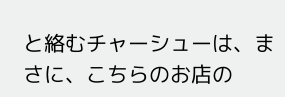と絡むチャーシューは、まさに、こちらのお店の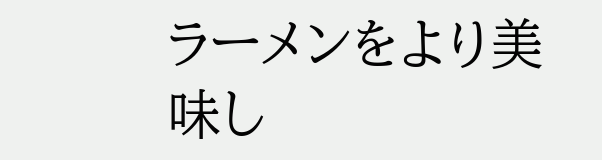ラーメンをより美味し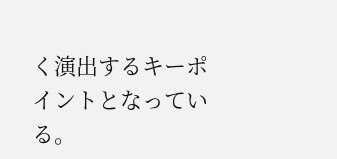く演出するキーポイントとなっている。